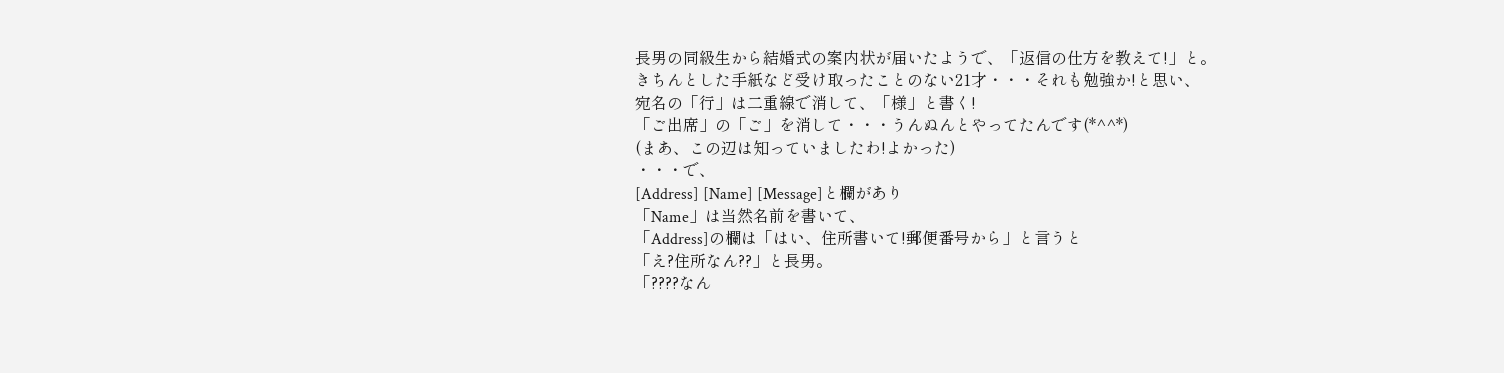長男の同級生から結婚式の案内状が届いたようで、「返信の仕方を教えて!」と。
きちんとした手紙など受け取ったことのない21才・・・それも勉強か!と思い、
宛名の「行」は二重線で消して、「様」と書く!
「ご出席」の「ご」を消して・・・うんぬんとやってたんです(*^^*)
(まあ、この辺は知っていましたわ!よかった)
・・・で、
[Address] [Name] [Message]と欄があり
「Name」は当然名前を書いて、
「Address]の欄は「はい、住所書いて!郵便番号から」と言うと
「え?住所なん??」と長男。
「????なん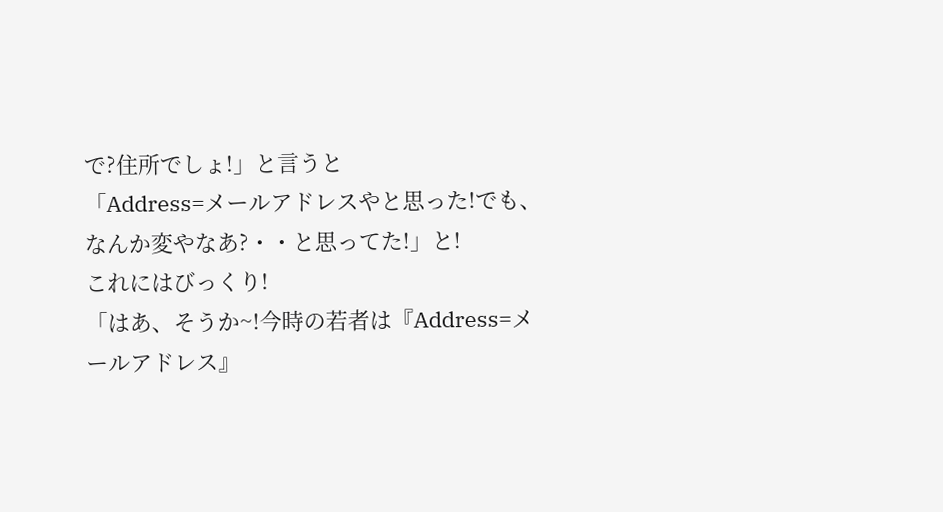で?住所でしょ!」と言うと
「Address=メールアドレスやと思った!でも、なんか変やなあ?・・と思ってた!」と!
これにはびっくり!
「はあ、そうか~!今時の若者は『Address=メールアドレス』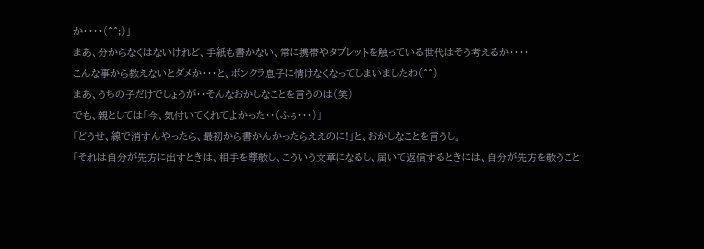か・・・・(^^;)」
まあ、分からなくはないけれど、手紙も書かない、常に携帯やタブレットを触っている世代はそう考えるか・・・・
こんな事から教えないとダメか・・・と、ボンクラ息子に情けなくなってしまいましたわ(^^)
まあ、うちの子だけでしょうが・・そんなおかしなことを言うのは(笑)
でも、親としては「今、気付いてくれてよかった・・(ふぅ・・・)」
「どうせ、線で消すんやったら、最初から書かんかったらええのに!」と、おかしなことを言うし。
「それは自分が先方に出すときは、相手を尊敬し、こういう文章になるし、届いて返信するときには、自分が先方を敬うこと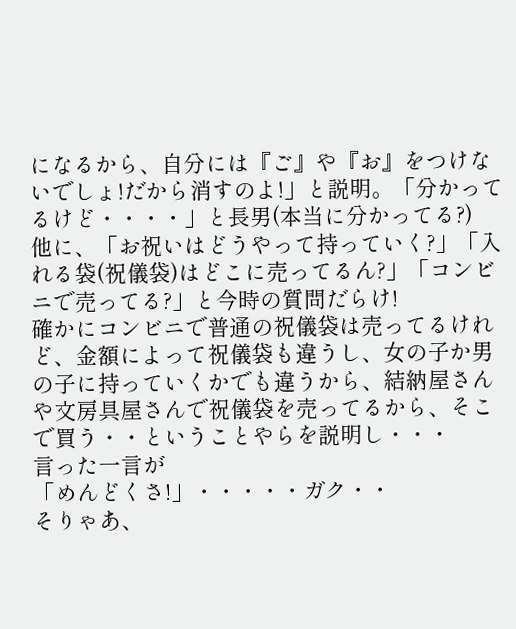になるから、自分には『ご』や『お』をつけないでしょ!だから消すのよ!」と説明。「分かってるけど・・・・」と長男(本当に分かってる?)
他に、「お祝いはどうやって持っていく?」「入れる袋(祝儀袋)はどこに売ってるん?」「コンビニで売ってる?」と今時の質問だらけ!
確かにコンビニで普通の祝儀袋は売ってるけれど、金額によって祝儀袋も違うし、女の子か男の子に持っていくかでも違うから、結納屋さんや文房具屋さんで祝儀袋を売ってるから、そこで買う・・ということやらを説明し・・・
言った一言が
「めんどくさ!」・・・・・ガク・・
そりゃあ、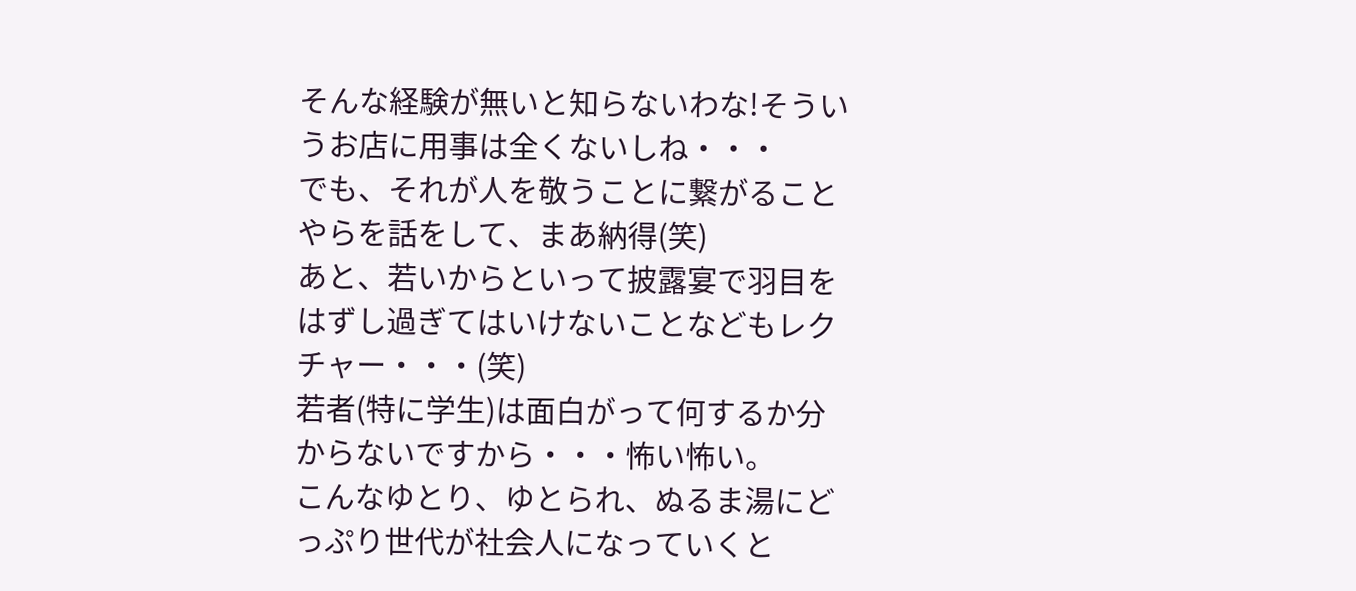そんな経験が無いと知らないわな!そういうお店に用事は全くないしね・・・
でも、それが人を敬うことに繋がることやらを話をして、まあ納得(笑)
あと、若いからといって披露宴で羽目をはずし過ぎてはいけないことなどもレクチャー・・・(笑)
若者(特に学生)は面白がって何するか分からないですから・・・怖い怖い。
こんなゆとり、ゆとられ、ぬるま湯にどっぷり世代が社会人になっていくと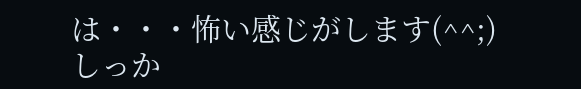は・・・怖い感じがします(^^;)
しっか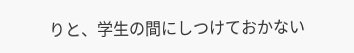りと、学生の間にしつけておかない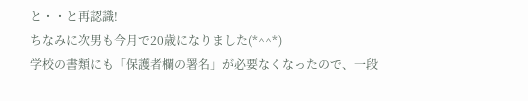と・・と再認識!
ちなみに次男も今月で20歳になりました(*^^*)
学校の書類にも「保護者欄の署名」が必要なくなったので、一段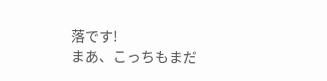落です!
まあ、こっちもまだ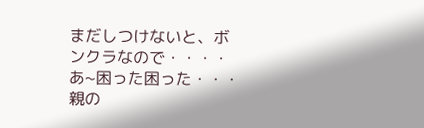まだしつけないと、ボンクラなので・・・・
あ~困った困った・・・
親の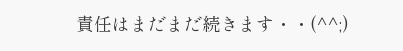責任はまだまだ続きます・・(^^;)